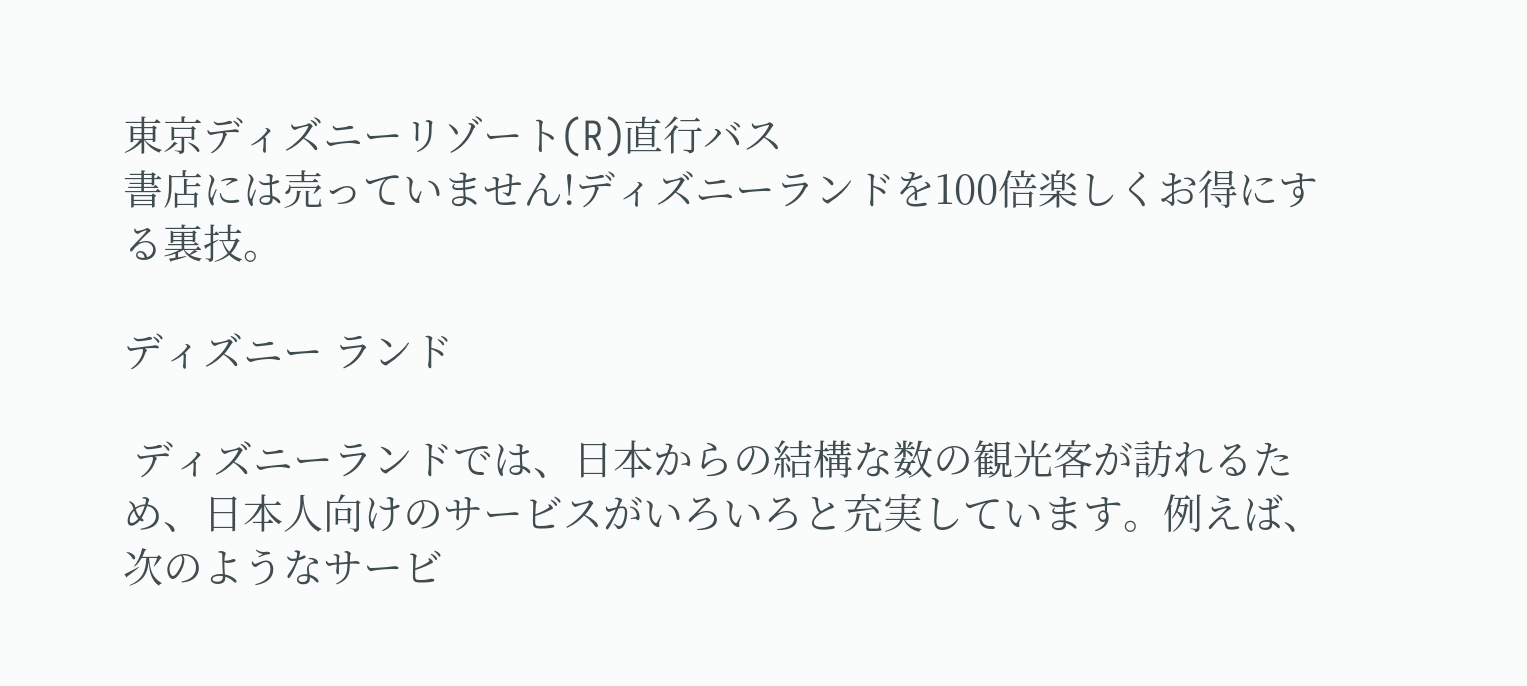東京ディズニーリゾート(R)直行バス
書店には売っていません!ディズニーランドを100倍楽しくお得にする裏技。

ディズニー ランド

 ディズニーランドでは、日本からの結構な数の観光客が訪れるため、日本人向けのサービスがいろいろと充実しています。例えば、次のようなサービ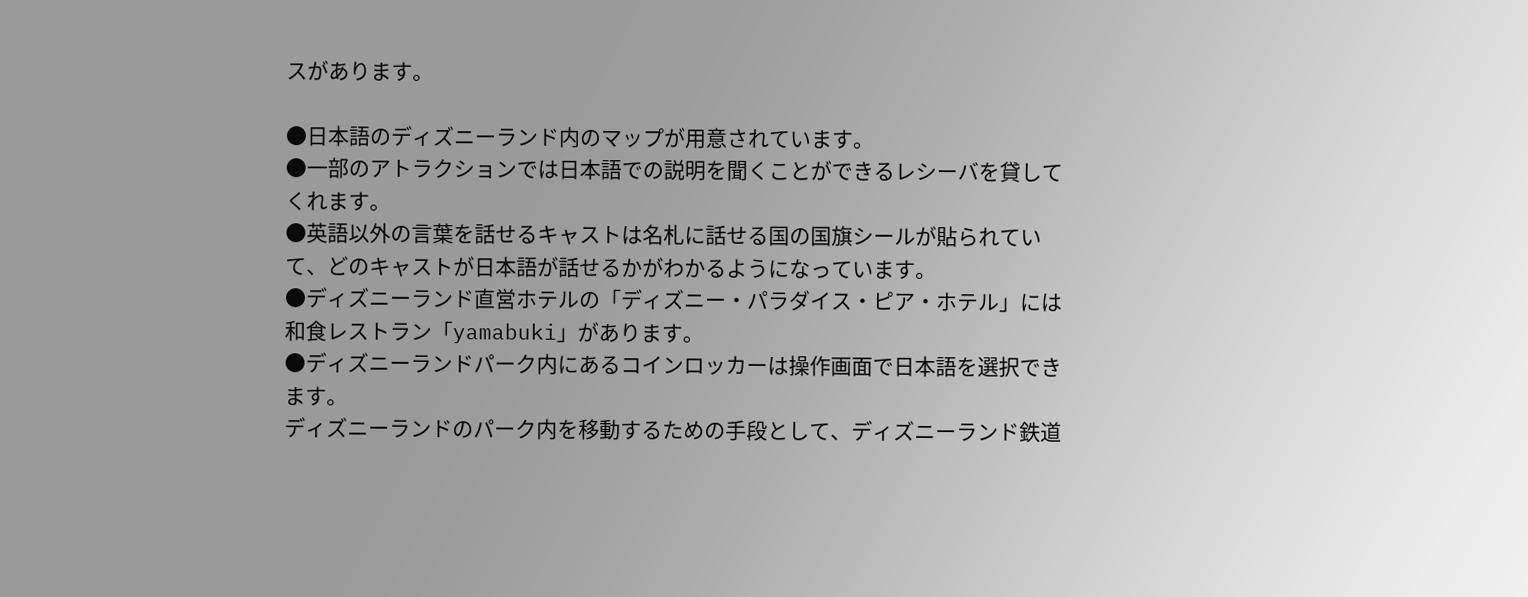スがあります。

●日本語のディズニーランド内のマップが用意されています。
●一部のアトラクションでは日本語での説明を聞くことができるレシーバを貸してくれます。
●英語以外の言葉を話せるキャストは名札に話せる国の国旗シールが貼られていて、どのキャストが日本語が話せるかがわかるようになっています。
●ディズニーランド直営ホテルの「ディズニー・パラダイス・ピア・ホテル」には和食レストラン「yamabuki」があります。
●ディズニーランドパーク内にあるコインロッカーは操作画面で日本語を選択できます。
ディズニーランドのパーク内を移動するための手段として、ディズニーランド鉄道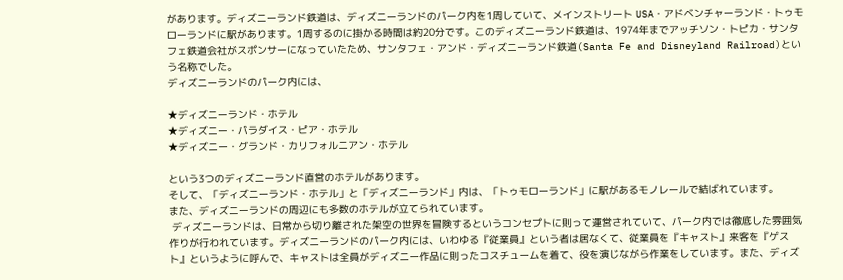があります。ディズニーランド鉄道は、ディズニーランドのパーク内を1周していて、メインストリート USA・アドベンチャーランド・トゥモローランドに駅があります。1周するのに掛かる時間は約20分です。このディズニーランド鉄道は、1974年までアッチソン・トピカ・サンタフェ鉄道会社がスポンサーになっていたため、サンタフェ・アンド・ディズニーランド鉄道(Santa Fe and Disneyland Railroad)という名称でした。
ディズニーランドのパーク内には、

★ディズニーランド・ホテル
★ディズニー・パラダイス・ピア・ホテル
★ディズニー・グランド・カリフォルニアン・ホテル

という3つのディズニーランド直営のホテルがあります。
そして、「ディズニーランド・ホテル」と「ディズニーランド」内は、「トゥモローランド」に駅があるモノレールで結ばれています。
また、ディズニーランドの周辺にも多数のホテルが立てられています。
 ディズニーランドは、日常から切り離された架空の世界を冒険するというコンセプトに則って運営されていて、パーク内では徹底した雰囲気作りが行われています。ディズニーランドのパーク内には、いわゆる『従業員』という者は居なくて、従業員を『キャスト』来客を『ゲスト』というように呼んで、キャストは全員がディズニー作品に則ったコスチュームを着て、役を演じながら作業をしています。また、ディズ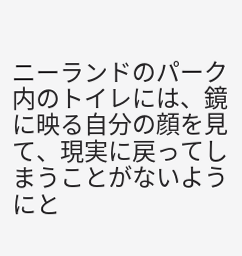ニーランドのパーク内のトイレには、鏡に映る自分の顔を見て、現実に戻ってしまうことがないようにと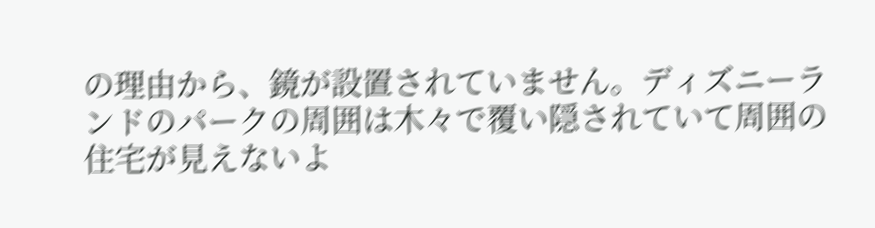の理由から、鏡が設置されていません。ディズニーランドのパークの周囲は木々で覆い隠されていて周囲の住宅が見えないよ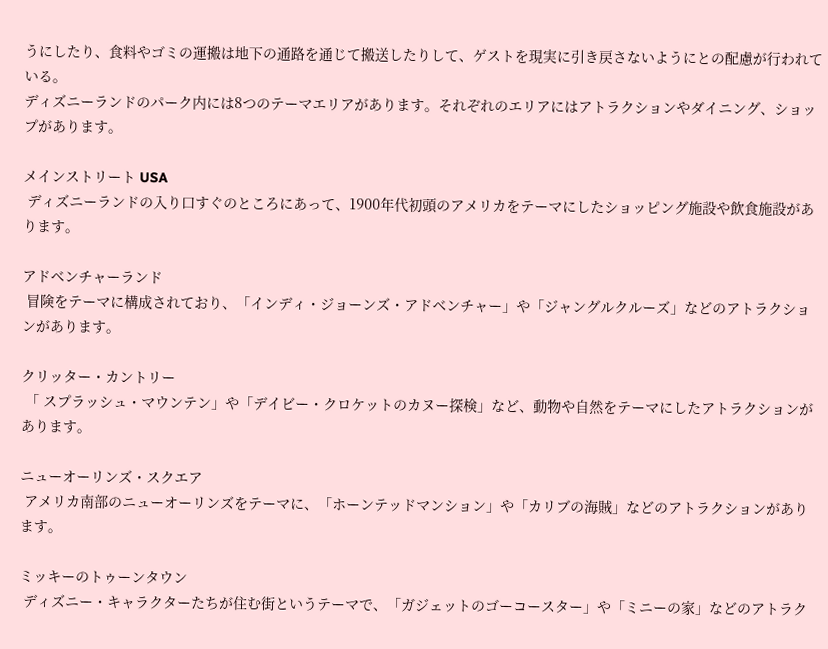うにしたり、食料やゴミの運搬は地下の通路を通じて搬送したりして、ゲストを現実に引き戻さないようにとの配慮が行われている。
ディズニーランドのパーク内には8つのテーマエリアがあります。それぞれのエリアにはアトラクションやダイニング、ショップがあります。

メインストリート USA
 ディズニーランドの入り口すぐのところにあって、1900年代初頭のアメリカをテーマにしたショッピング施設や飲食施設があります。

アドベンチャーランド
 冒険をテーマに構成されており、「インディ・ジョーンズ・アドベンチャー」や「ジャングルクルーズ」などのアトラクションがあります。

クリッター・カントリー
 「 スプラッシュ・マウンテン」や「デイビー・クロケットのカヌー探検」など、動物や自然をテーマにしたアトラクションがあります。

ニューオーリンズ・スクエア
 アメリカ南部のニューオーリンズをテーマに、「ホーンテッドマンション」や「カリブの海賊」などのアトラクションがあります。

ミッキーのトゥーンタウン
 ディズニー・キャラクターたちが住む街というテーマで、「ガジェットのゴーコースター」や「ミニーの家」などのアトラク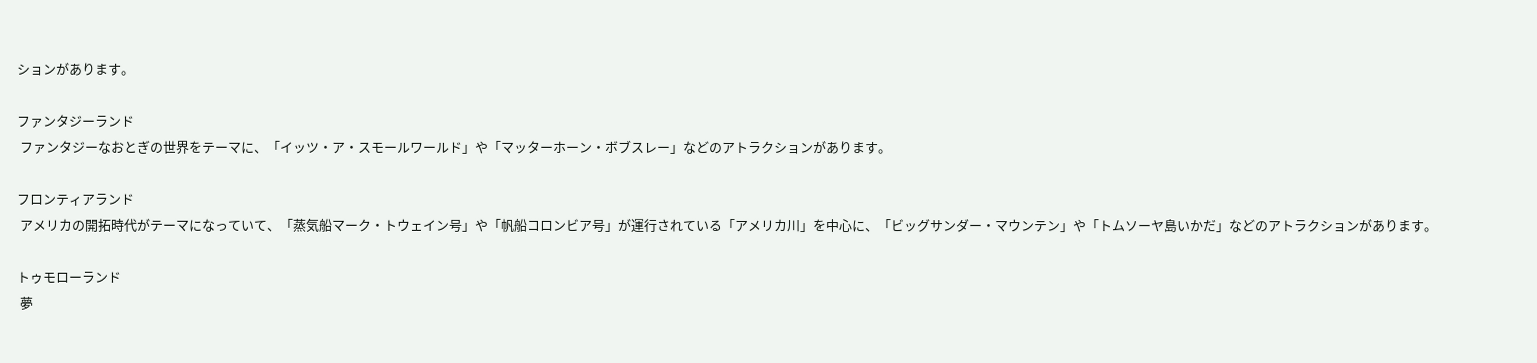ションがあります。

ファンタジーランド
 ファンタジーなおとぎの世界をテーマに、「イッツ・ア・スモールワールド」や「マッターホーン・ボブスレー」などのアトラクションがあります。

フロンティアランド
 アメリカの開拓時代がテーマになっていて、「蒸気船マーク・トウェイン号」や「帆船コロンビア号」が運行されている「アメリカ川」を中心に、「ビッグサンダー・マウンテン」や「トムソーヤ島いかだ」などのアトラクションがあります。

トゥモローランド
 夢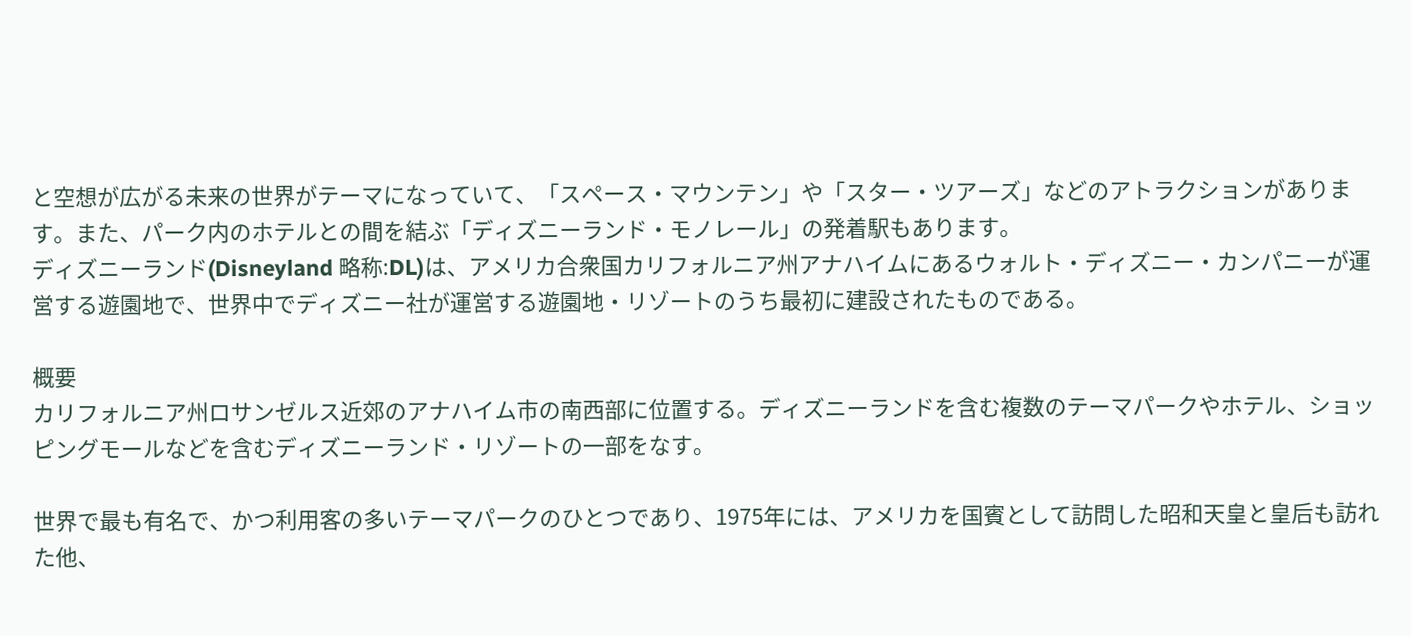と空想が広がる未来の世界がテーマになっていて、「スペース・マウンテン」や「スター・ツアーズ」などのアトラクションがあります。また、パーク内のホテルとの間を結ぶ「ディズニーランド・モノレール」の発着駅もあります。
ディズニーランド(Disneyland 略称:DL)は、アメリカ合衆国カリフォルニア州アナハイムにあるウォルト・ディズニー・カンパニーが運営する遊園地で、世界中でディズニー社が運営する遊園地・リゾートのうち最初に建設されたものである。

概要
カリフォルニア州ロサンゼルス近郊のアナハイム市の南西部に位置する。ディズニーランドを含む複数のテーマパークやホテル、ショッピングモールなどを含むディズニーランド・リゾートの一部をなす。

世界で最も有名で、かつ利用客の多いテーマパークのひとつであり、1975年には、アメリカを国賓として訪問した昭和天皇と皇后も訪れた他、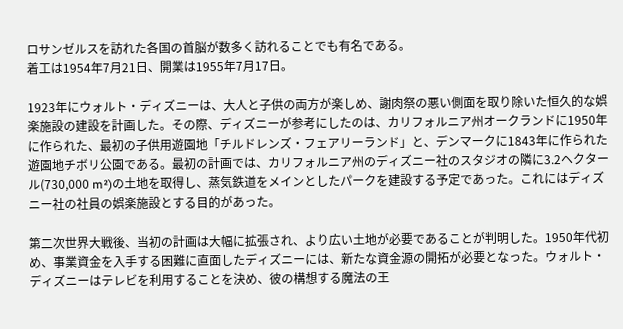ロサンゼルスを訪れた各国の首脳が数多く訪れることでも有名である。
着工は1954年7月21日、開業は1955年7月17日。

1923年にウォルト・ディズニーは、大人と子供の両方が楽しめ、謝肉祭の悪い側面を取り除いた恒久的な娯楽施設の建設を計画した。その際、ディズニーが参考にしたのは、カリフォルニア州オークランドに1950年に作られた、最初の子供用遊園地「チルドレンズ・フェアリーランド」と、デンマークに1843年に作られた遊園地チボリ公園である。最初の計画では、カリフォルニア州のディズニー社のスタジオの隣に3.2ヘクタール(730,000 m²)の土地を取得し、蒸気鉄道をメインとしたパークを建設する予定であった。これにはディズニー社の社員の娯楽施設とする目的があった。

第二次世界大戦後、当初の計画は大幅に拡張され、より広い土地が必要であることが判明した。1950年代初め、事業資金を入手する困難に直面したディズニーには、新たな資金源の開拓が必要となった。ウォルト・ディズニーはテレビを利用することを決め、彼の構想する魔法の王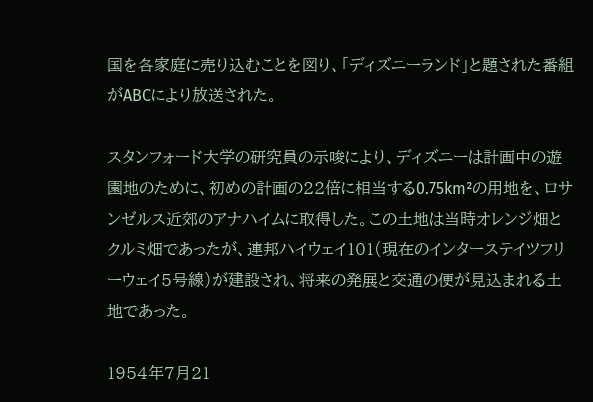国を各家庭に売り込むことを図り、「ディズニーランド」と題された番組がABCにより放送された。

スタンフォード大学の研究員の示唆により、ディズニーは計画中の遊園地のために、初めの計画の22倍に相当する0.75km²の用地を、ロサンゼルス近郊のアナハイムに取得した。この土地は当時オレンジ畑とクルミ畑であったが、連邦ハイウェイ101(現在のインターステイツフリーウェイ5号線)が建設され、将来の発展と交通の便が見込まれる土地であった。

1954年7月21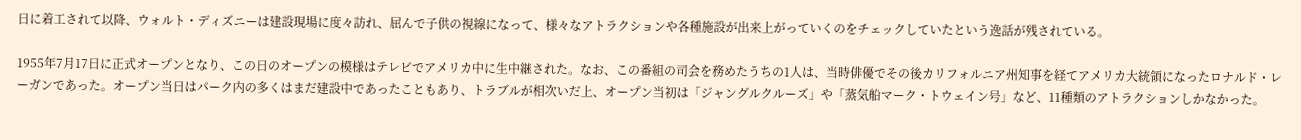日に着工されて以降、ウォルト・ディズニーは建設現場に度々訪れ、屈んで子供の視線になって、様々なアトラクションや各種施設が出来上がっていくのをチェックしていたという逸話が残されている。

1955年7月17日に正式オープンとなり、この日のオープンの模様はテレビでアメリカ中に生中継された。なお、この番組の司会を務めたうちの1人は、当時俳優でその後カリフォルニア州知事を経てアメリカ大統領になったロナルド・レーガンであった。オープン当日はパーク内の多くはまだ建設中であったこともあり、トラブルが相次いだ上、オープン当初は「ジャングルクルーズ」や「蒸気船マーク・トウェイン号」など、11種類のアトラクションしかなかった。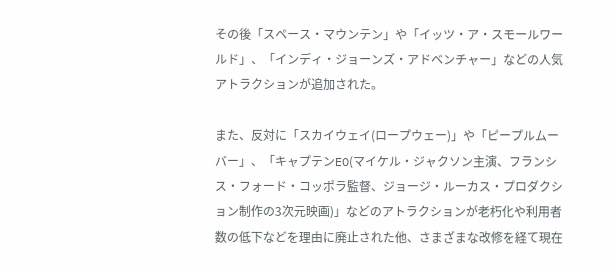その後「スペース・マウンテン」や「イッツ・ア・スモールワールド」、「インディ・ジョーンズ・アドベンチャー」などの人気アトラクションが追加された。

また、反対に「スカイウェイ(ロープウェー)」や「ピープルムーバー」、「キャプテンEO(マイケル・ジャクソン主演、フランシス・フォード・コッポラ監督、ジョージ・ルーカス・プロダクション制作の3次元映画)」などのアトラクションが老朽化や利用者数の低下などを理由に廃止された他、さまざまな改修を経て現在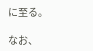に至る。

なお、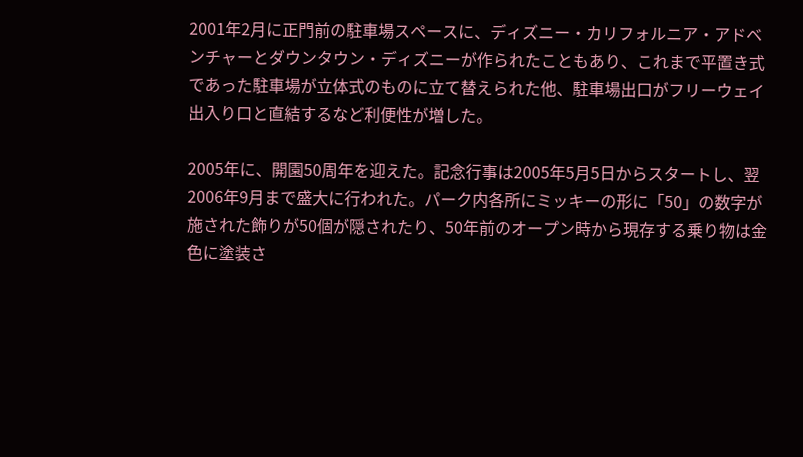2001年2月に正門前の駐車場スペースに、ディズニー・カリフォルニア・アドベンチャーとダウンタウン・ディズニーが作られたこともあり、これまで平置き式であった駐車場が立体式のものに立て替えられた他、駐車場出口がフリーウェイ出入り口と直結するなど利便性が増した。

2005年に、開園50周年を迎えた。記念行事は2005年5月5日からスタートし、翌2006年9月まで盛大に行われた。パーク内各所にミッキーの形に「50」の数字が施された飾りが50個が隠されたり、50年前のオープン時から現存する乗り物は金色に塗装さ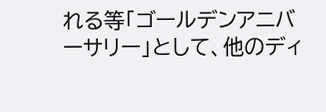れる等「ゴールデンアニバーサリー」として、他のディ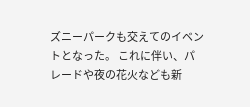ズニーパークも交えてのイベントとなった。 これに伴い、パレードや夜の花火なども新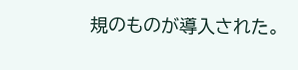規のものが導入された。